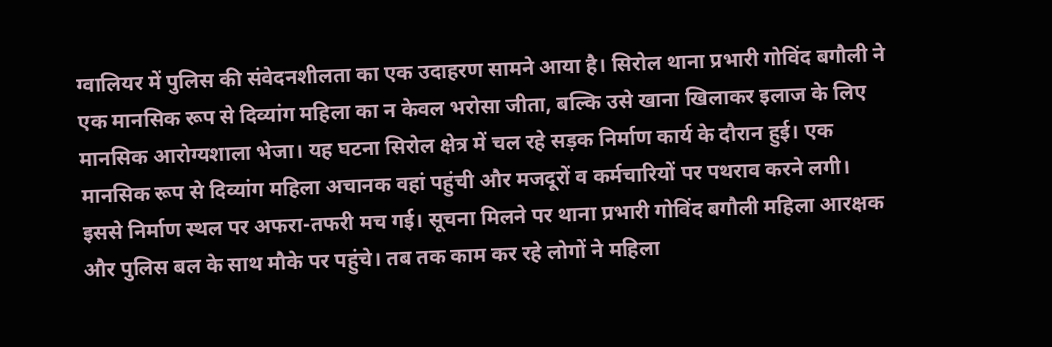ग्वालियर में पुलिस की संवेदनशीलता का एक उदाहरण सामने आया है। सिरोल थाना प्रभारी गोविंद बगौली ने एक मानसिक रूप से दिव्यांग महिला का न केवल भरोसा जीता, बल्कि उसे खाना खिलाकर इलाज के लिए मानसिक आरोग्यशाला भेजा। यह घटना सिरोल क्षेत्र में चल रहे सड़क निर्माण कार्य के दौरान हुई। एक मानसिक रूप से दिव्यांग महिला अचानक वहां पहुंची और मजदूरों व कर्मचारियों पर पथराव करने लगी। इससे निर्माण स्थल पर अफरा-तफरी मच गई। सूचना मिलने पर थाना प्रभारी गोविंद बगौली महिला आरक्षक और पुलिस बल के साथ मौके पर पहुंचे। तब तक काम कर रहे लोगों ने महिला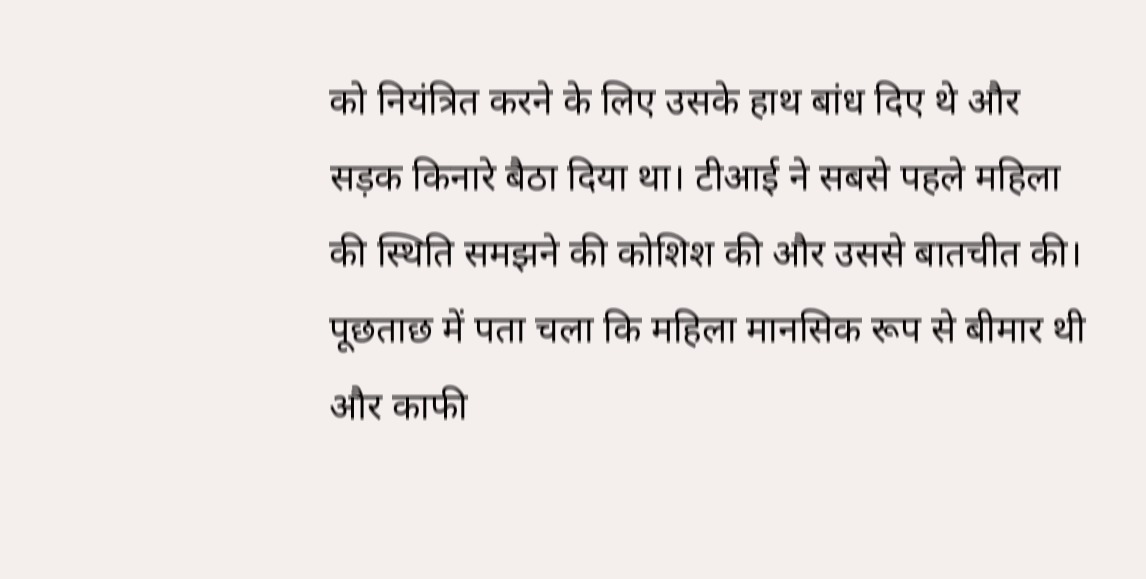को नियंत्रित करने के लिए उसके हाथ बांध दिए थे और सड़क किनारे बैठा दिया था। टीआई ने सबसे पहले महिला की स्थिति समझने की कोशिश की और उससे बातचीत की। पूछताछ में पता चला कि महिला मानसिक रूप से बीमार थी और काफी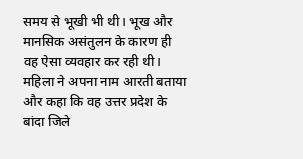समय से भूखी भी थी। भूख और मानसिक असंतुलन के कारण ही वह ऐसा व्यवहार कर रही थी। महिला ने अपना नाम आरती बताया और कहा कि वह उत्तर प्रदेश के बांदा जिले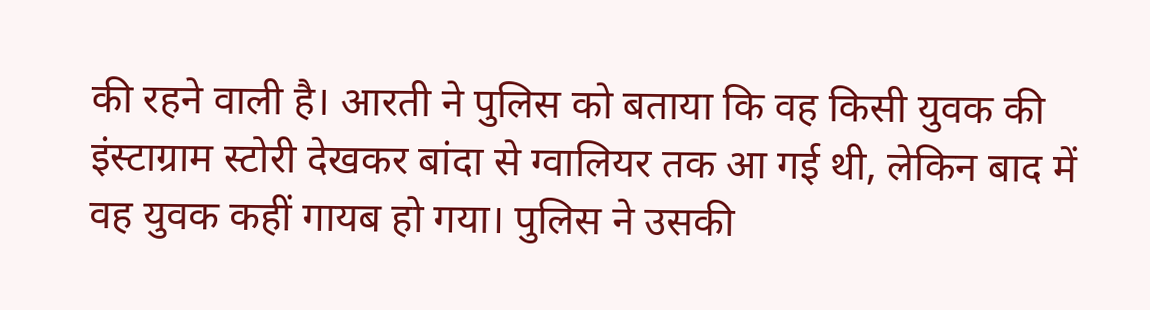की रहने वाली है। आरती ने पुलिस को बताया कि वह किसी युवक की इंस्टाग्राम स्टोरी देखकर बांदा से ग्वालियर तक आ गई थी, लेकिन बाद में वह युवक कहीं गायब हो गया। पुलिस ने उसकी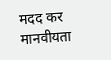मदद कर मानवीयता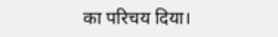का परिचय दिया।